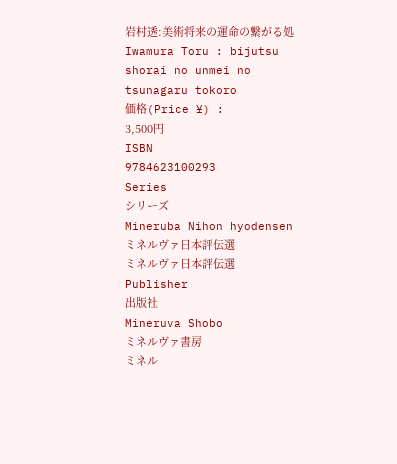岩村透:美術将来の運命の繋がる処Iwamura Toru : bijutsu shorai no unmei no tsunagaru tokoro
価格(Price ¥) :
3,500円
ISBN
9784623100293
Series
シリーズ
Mineruba Nihon hyodensen
ミネルヴァ日本評伝選
ミネルヴァ日本評伝選
Publisher
出版社
Mineruva Shobo
ミネルヴァ書房
ミネル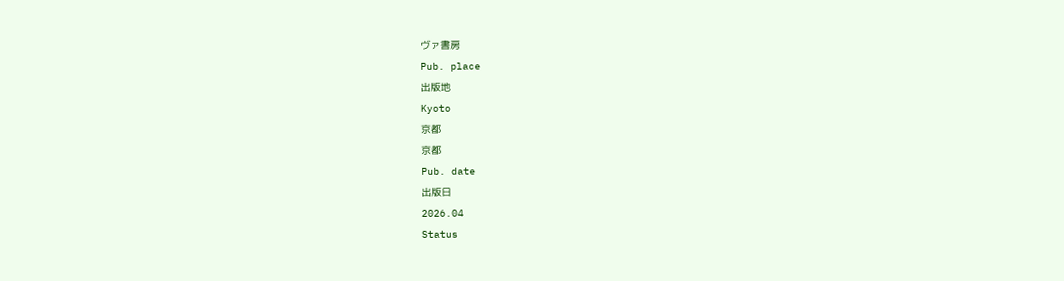ヴァ書房
Pub. place
出版地
Kyoto
京都
京都
Pub. date
出版日
2026.04
Status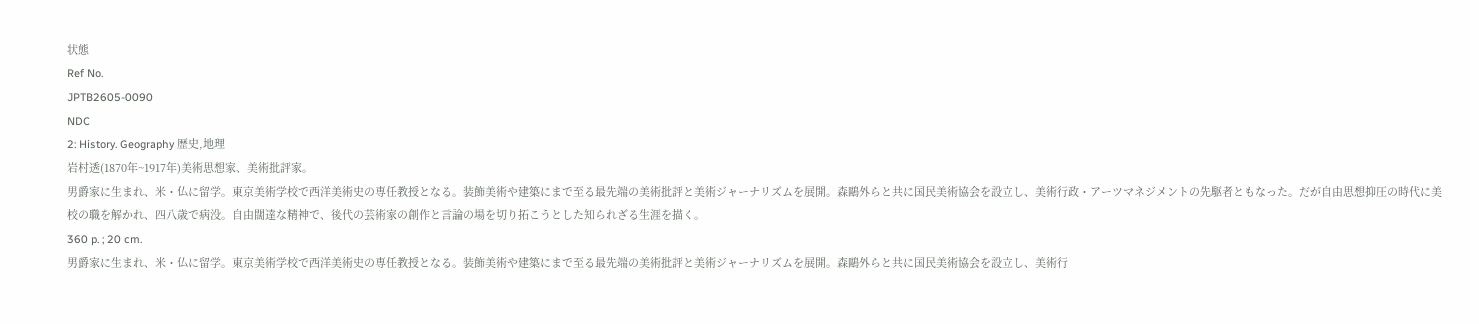状態
Ref No.
JPTB2605-0090
NDC
2: History. Geography 歴史,地理
岩村透(1870年~1917年)美術思想家、美術批評家。
男爵家に生まれ、米・仏に留学。東京美術学校で西洋美術史の専任教授となる。装飾美術や建築にまで至る最先端の美術批評と美術ジャーナリズムを展開。森鷗外らと共に国民美術協会を設立し、美術行政・アーツマネジメントの先駆者ともなった。だが自由思想抑圧の時代に美校の職を解かれ、四八歳で病没。自由闊達な精神で、後代の芸術家の創作と言論の場を切り拓こうとした知られざる生涯を描く。
360 p. ; 20 cm.
男爵家に生まれ、米・仏に留学。東京美術学校で西洋美術史の専任教授となる。装飾美術や建築にまで至る最先端の美術批評と美術ジャーナリズムを展開。森鷗外らと共に国民美術協会を設立し、美術行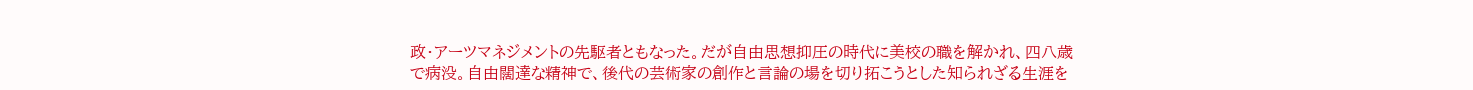政・アーツマネジメントの先駆者ともなった。だが自由思想抑圧の時代に美校の職を解かれ、四八歳で病没。自由闊達な精神で、後代の芸術家の創作と言論の場を切り拓こうとした知られざる生涯を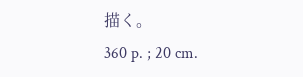描く。
360 p. ; 20 cm.